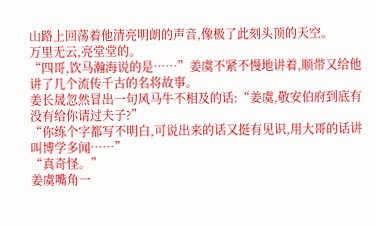山路上回荡着他清亮明朗的声音,像极了此刻头顶的天空。
万里无云,亮堂堂的。
“四哥,饮马瀚海说的是……”姜虞不紧不慢地讲着,顺带又给他讲了几个流传千古的名将故事。
姜长晟忽然冒出一句风马牛不相及的话:“姜虞,敬安伯府到底有没有给你请过夫子?”
“你练个字都写不明白,可说出来的话又挺有见识,用大哥的话讲叫博学多闻……”
“真奇怪。”
姜虞嘴角一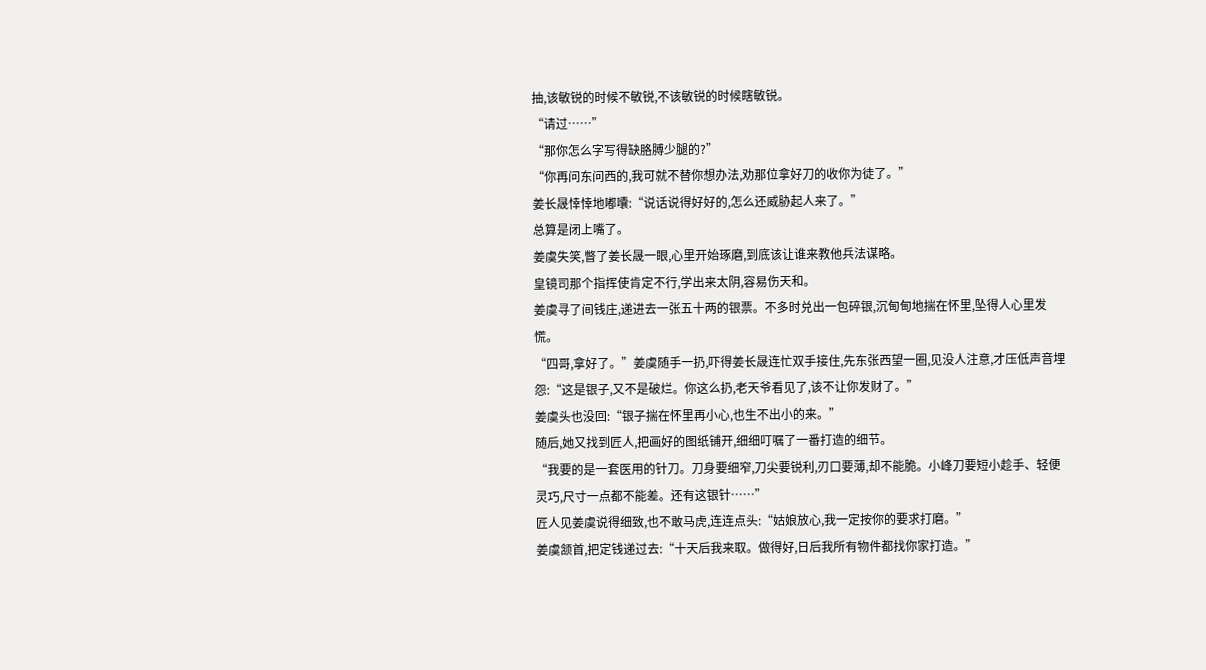抽,该敏锐的时候不敏锐,不该敏锐的时候瞎敏锐。
“请过……”
“那你怎么字写得缺胳膊少腿的?”
“你再问东问西的,我可就不替你想办法,劝那位拿好刀的收你为徒了。”
姜长晟悻悻地嘟囔:“说话说得好好的,怎么还威胁起人来了。”
总算是闭上嘴了。
姜虞失笑,瞥了姜长晟一眼,心里开始琢磨,到底该让谁来教他兵法谋略。
皇镜司那个指挥使肯定不行,学出来太阴,容易伤天和。
姜虞寻了间钱庄,递进去一张五十两的银票。不多时兑出一包碎银,沉甸甸地揣在怀里,坠得人心里发慌。
“四哥,拿好了。”姜虞随手一扔,吓得姜长晟连忙双手接住,先东张西望一圈,见没人注意,才压低声音埋怨:“这是银子,又不是破烂。你这么扔,老天爷看见了,该不让你发财了。”
姜虞头也没回:“银子揣在怀里再小心,也生不出小的来。”
随后,她又找到匠人,把画好的图纸铺开,细细叮嘱了一番打造的细节。
“我要的是一套医用的针刀。刀身要细窄,刀尖要锐利,刃口要薄,却不能脆。小峰刀要短小趁手、轻便灵巧,尺寸一点都不能差。还有这银针……”
匠人见姜虞说得细致,也不敢马虎,连连点头:“姑娘放心,我一定按你的要求打磨。”
姜虞颔首,把定钱递过去:“十天后我来取。做得好,日后我所有物件都找你家打造。”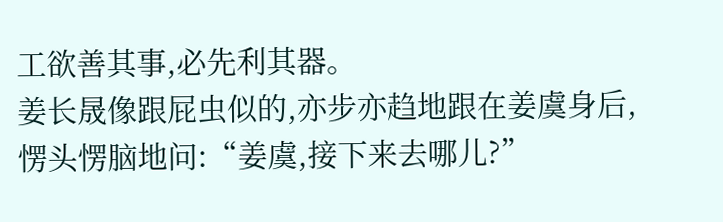工欲善其事,必先利其器。
姜长晟像跟屁虫似的,亦步亦趋地跟在姜虞身后,愣头愣脑地问:“姜虞,接下来去哪儿?”